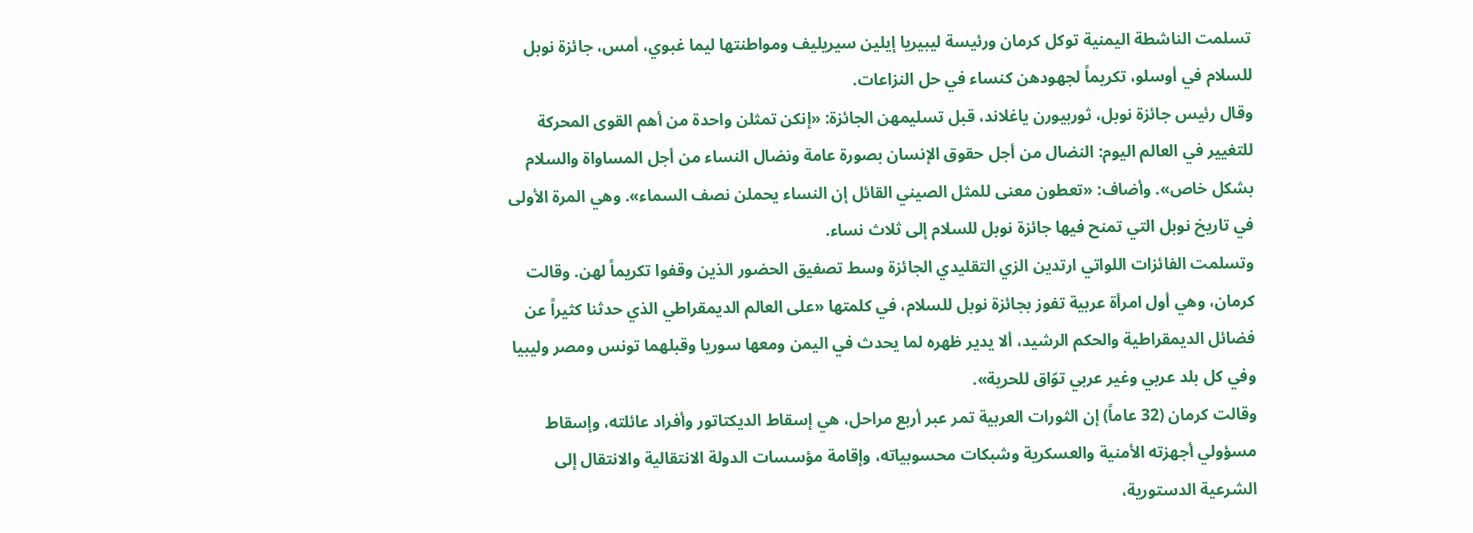تسلمت الناشطة اليمنية توكل كرمان ورئيسة ليبيريا إيلين سيريليف ومواطنتها ليما غبوي، أمس، جائزة نوبل للسلام في أوسلو، تكريماً لجهودهن كنساء في حل النزاعات.
وقال رئيس جائزة نوبل، ثوربيورن ياغلاند، قبل تسليمهن الجائزة: «إنكن تمثلن واحدة من أهم القوى المحركة للتغيير في العالم اليوم: النضال من أجل حقوق الإنسان بصورة عامة ونضال النساء من أجل المساواة والسلام بشكل خاص». وأضاف: «تعطون معنى للمثل الصيني القائل إن النساء يحملن نصف السماء». وهي المرة الأولى في تاريخ نوبل التي تمنح فيها جائزة نوبل للسلام إلى ثلاث نساء.
وتسلمت الفائزات اللواتي ارتدين الزي التقليدي الجائزة وسط تصفيق الحضور الذين وقفوا تكريماً لهن. وقالت كرمان، وهي أول امرأة عربية تفوز بجائزة نوبل للسلام، في كلمتها «على العالم الديمقراطي الذي حدثنا كثيراً عن فضائل الديمقراطية والحكم الرشيد، ألا يدير ظهره لما يحدث في اليمن ومعها سوريا وقبلهما تونس ومصر وليبيا وفي كل بلد عربي وغير عربي توّاق للحرية».
وقالت كرمان (32 عاماً) إن الثورات العربية تمر عبر أربع مراحل، هي إسقاط الديكتاتور وأفراد عائلته، وإسقاط مسؤولي أجهزته الأمنية والعسكرية وشبكات محسوبياته، وإقامة مؤسسات الدولة الانتقالية والانتقال إلى الشرعية الدستورية،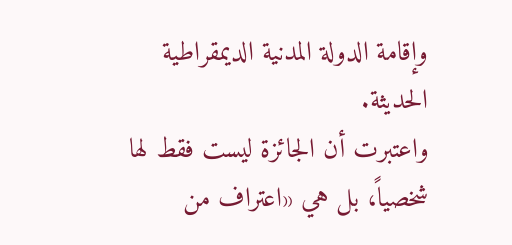وإقامة الدولة المدنية الديمقراطية الحديثة.
واعتبرت أن الجائزة ليست فقط لها شخصياً، بل هي «اعتراف من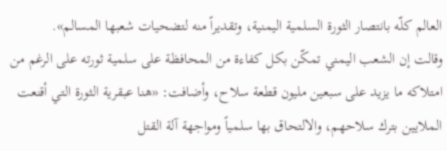العالم كلّه بانتصار الثورة السلمية اليمنية، وتقديراً منه لتضحيات شعبها المسالم».
وقالت إن الشعب اليمني تمكّن بكل كفاءة من المحافظة على سلمية ثورته على الرغم من امتلاكه ما يزيد على سبعين مليون قطعة سلاح، وأضافت: «هنا عبقرية الثورة التي أقنعت الملايين بترك سلاحهم، والالتحاق بها سلمياً ومواجهة آلة القتل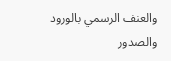والعنف الرسمي بالورود والصدور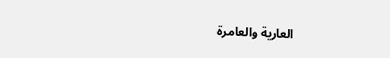العارية والعامرة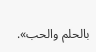بالحلم والحب».